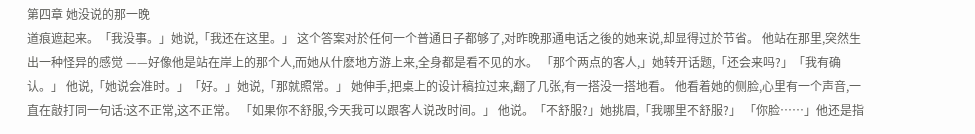第四章 她没说的那一晚
道痕遮起来。「我没事。」她说,「我还在这里。」 这个答案对於任何一个普通日子都够了,对昨晚那通电话之後的她来说,却显得过於节省。 他站在那里,突然生出一种怪异的感觉 ——好像他是站在岸上的那个人,而她从什麽地方游上来,全身都是看不见的水。 「那个两点的客人,」她转开话题,「还会来吗?」「我有确认。」 他说,「她说会准时。」「好。」她说,「那就照常。」 她伸手,把桌上的设计稿拉过来,翻了几张,有一搭没一搭地看。 他看着她的侧脸,心里有一个声音,一直在敲打同一句话:这不正常,这不正常。 「如果你不舒服,今天我可以跟客人说改时间。」 他说。「不舒服?」她挑眉,「我哪里不舒服?」 「你脸……」他还是指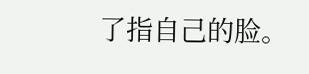了指自己的脸。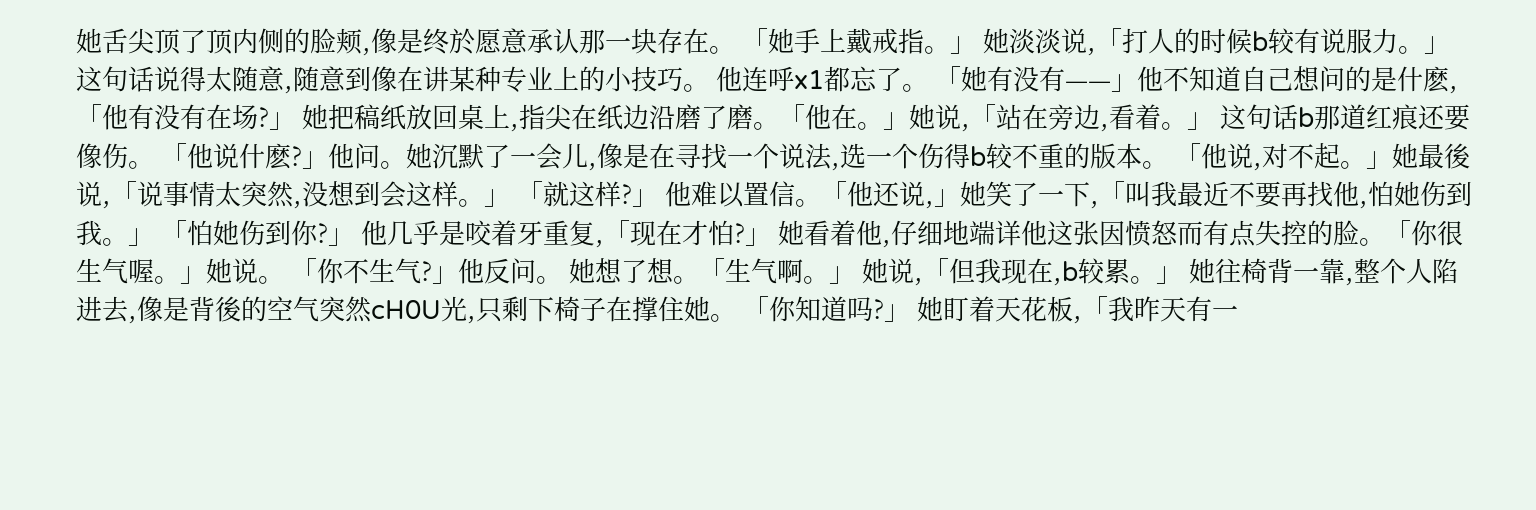她舌尖顶了顶内侧的脸颊,像是终於愿意承认那一块存在。 「她手上戴戒指。」 她淡淡说,「打人的时候b较有说服力。」 这句话说得太随意,随意到像在讲某种专业上的小技巧。 他连呼x1都忘了。 「她有没有——」他不知道自己想问的是什麽,「他有没有在场?」 她把稿纸放回桌上,指尖在纸边沿磨了磨。「他在。」她说,「站在旁边,看着。」 这句话b那道红痕还要像伤。 「他说什麽?」他问。她沉默了一会儿,像是在寻找一个说法,选一个伤得b较不重的版本。 「他说,对不起。」她最後说,「说事情太突然,没想到会这样。」 「就这样?」 他难以置信。「他还说,」她笑了一下,「叫我最近不要再找他,怕她伤到我。」 「怕她伤到你?」 他几乎是咬着牙重复,「现在才怕?」 她看着他,仔细地端详他这张因愤怒而有点失控的脸。「你很生气喔。」她说。 「你不生气?」他反问。 她想了想。「生气啊。」 她说,「但我现在,b较累。」 她往椅背一靠,整个人陷进去,像是背後的空气突然cH0U光,只剩下椅子在撑住她。 「你知道吗?」 她盯着天花板,「我昨天有一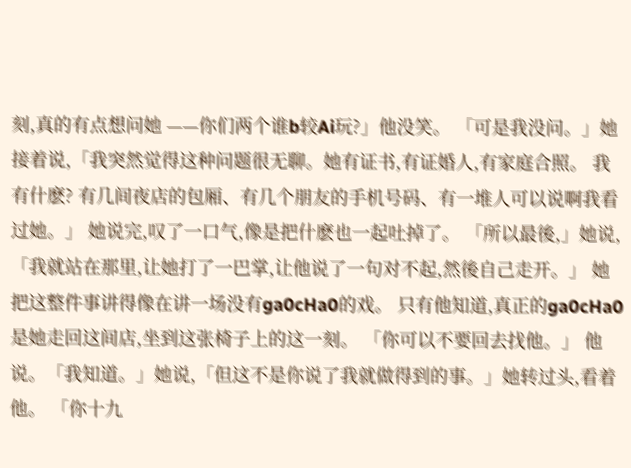刻,真的有点想问她 ——你们两个谁b较Ai玩?」他没笑。 「可是我没问。」她接着说,「我突然觉得这种问题很无聊。她有证书,有证婚人,有家庭合照。 我有什麽? 有几间夜店的包厢、有几个朋友的手机号码、有一堆人可以说啊我看过她。」 她说完,叹了一口气,像是把什麽也一起吐掉了。 「所以最後,」她说,「我就站在那里,让她打了一巴掌,让他说了一句对不起,然後自己走开。」 她把这整件事讲得像在讲一场没有ga0cHa0的戏。 只有他知道,真正的ga0cHa0是她走回这间店,坐到这张椅子上的这一刻。 「你可以不要回去找他。」 他说。「我知道。」她说,「但这不是你说了我就做得到的事。」她转过头,看着他。 「你十九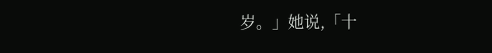岁。」她说,「十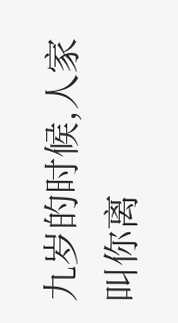九岁的时候,人家叫你离